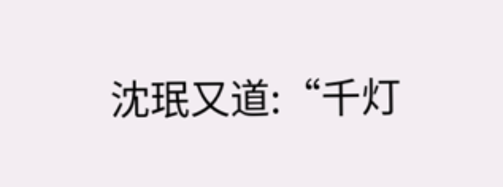沈珉又道:“千灯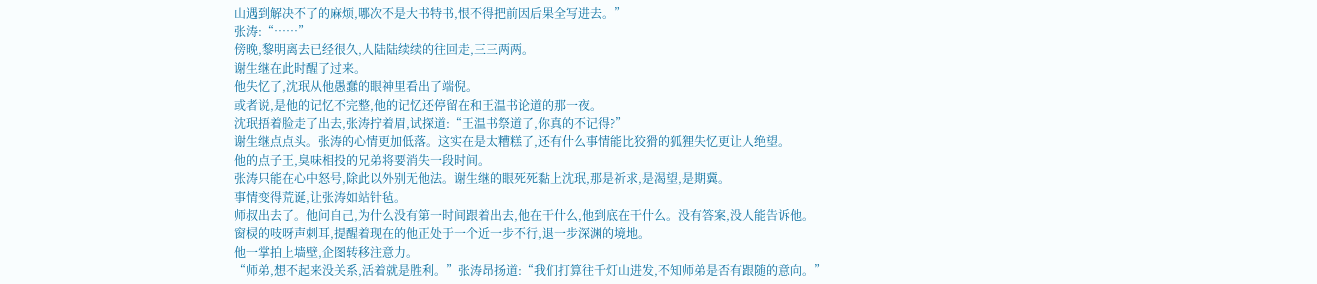山遇到解决不了的麻烦,哪次不是大书特书,恨不得把前因后果全写进去。”
张涛:“……”
傍晚,黎明离去已经很久,人陆陆续续的往回走,三三两两。
谢生继在此时醒了过来。
他失忆了,沈珉从他愚蠢的眼神里看出了端倪。
或者说,是他的记忆不完整,他的记忆还停留在和王温书论道的那一夜。
沈珉捂着脸走了出去,张涛拧着眉,试探道:“王温书祭道了,你真的不记得?”
谢生继点点头。张涛的心情更加低落。这实在是太糟糕了,还有什么事情能比狡猾的狐狸失忆更让人绝望。
他的点子王,臭味相投的兄弟将要消失一段时间。
张涛只能在心中怒号,除此以外别无他法。谢生继的眼死死黏上沈珉,那是祈求,是渴望,是期冀。
事情变得荒诞,让张涛如站针毡。
师叔出去了。他问自己,为什么没有第一时间跟着出去,他在干什么,他到底在干什么。没有答案,没人能告诉他。
窗棂的吱呀声刺耳,提醒着现在的他正处于一个近一步不行,退一步深渊的境地。
他一掌拍上墙壁,企图转移注意力。
“师弟,想不起来没关系,活着就是胜利。”张涛昂扬道:“我们打算往千灯山进发,不知师弟是否有跟随的意向。”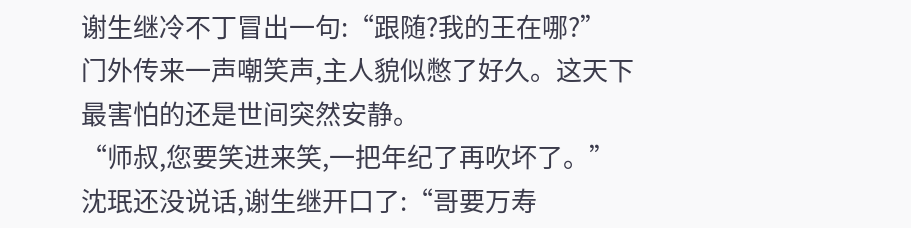谢生继冷不丁冒出一句:“跟随?我的王在哪?”
门外传来一声嘲笑声,主人貌似憋了好久。这天下最害怕的还是世间突然安静。
“师叔,您要笑进来笑,一把年纪了再吹坏了。”
沈珉还没说话,谢生继开口了:“哥要万寿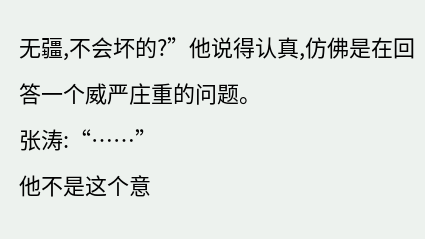无疆,不会坏的?”他说得认真,仿佛是在回答一个威严庄重的问题。
张涛:“……”
他不是这个意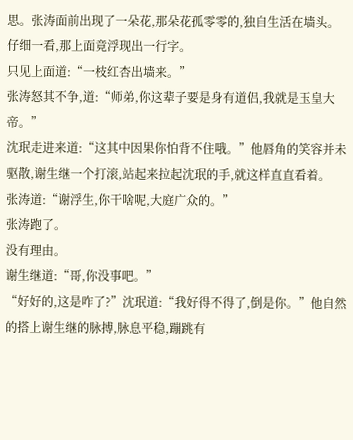思。张涛面前出现了一朵花,那朵花孤零零的,独自生活在墙头。仔细一看,那上面竟浮现出一行字。
只见上面道:“一枝红杏出墙来。”
张涛怒其不争,道:“师弟,你这辈子要是身有道侣,我就是玉皇大帝。”
沈珉走进来道:“这其中因果你怕背不住哦。”他唇角的笑容并未驱散,谢生继一个打滚,站起来拉起沈珉的手,就这样直直看着。
张涛道:“谢浮生,你干啥呢,大庭广众的。”
张涛跑了。
没有理由。
谢生继道:“哥,你没事吧。”
“好好的,这是咋了?”沈珉道:“我好得不得了,倒是你。”他自然的搭上谢生继的脉搏,脉息平稳,蹦跳有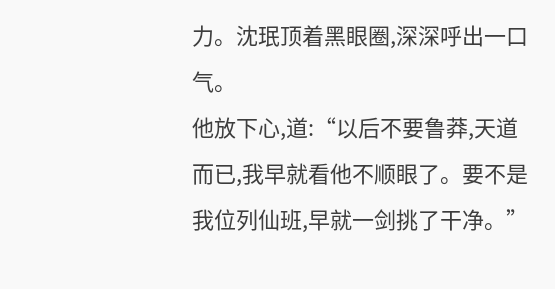力。沈珉顶着黑眼圈,深深呼出一口气。
他放下心,道:“以后不要鲁莽,天道而已,我早就看他不顺眼了。要不是我位列仙班,早就一剑挑了干净。”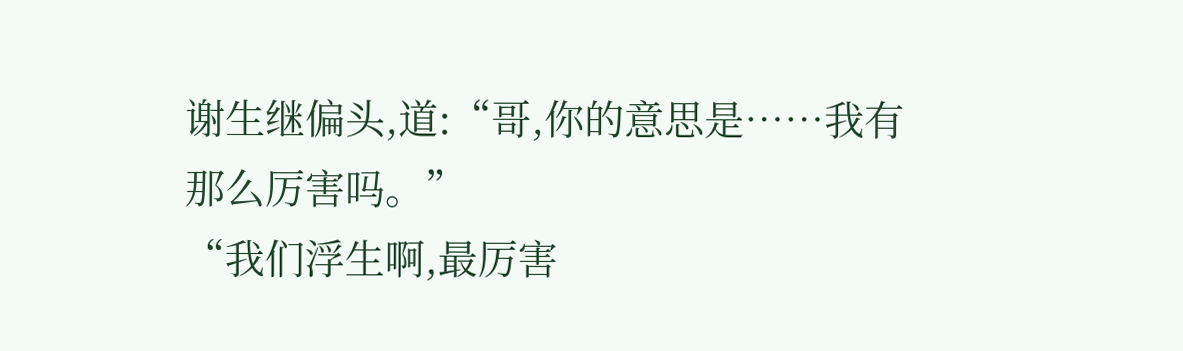谢生继偏头,道:“哥,你的意思是……我有那么厉害吗。”
“我们浮生啊,最厉害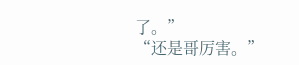了。”
“还是哥厉害。”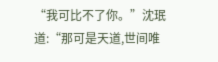“我可比不了你。”沈珉道:“那可是天道,世间唯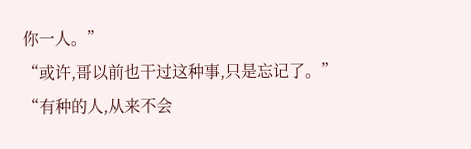你一人。”
“或许,哥以前也干过这种事,只是忘记了。”
“有种的人,从来不会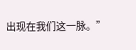出现在我们这一脉。”